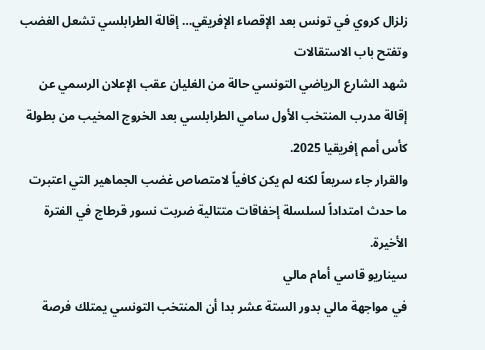زلزال كروي في تونس بعد الإقصاء الإفريقي… إقالة الطرابلسي تشعل الغضب وتفتح باب الاستقالات
شهد الشارع الرياضي التونسي حالة من الغليان عقب الإعلان الرسمي عن إقالة مدرب المنتخب الأول سامي الطرابلسي بعد الخروج المخيب من بطولة كأس أمم إفريقيا 2025.
والقرار جاء سريعاً لكنه لم يكن كافياً لامتصاص غضب الجماهير التي اعتبرت ما حدث امتداداً لسلسلة إخفاقات متتالية ضربت نسور قرطاج في الفترة الأخيرة.
سيناريو قاسي أمام مالي
في مواجهة مالي بدور الستة عشر بدا أن المنتخب التونسي يمتلك فرصة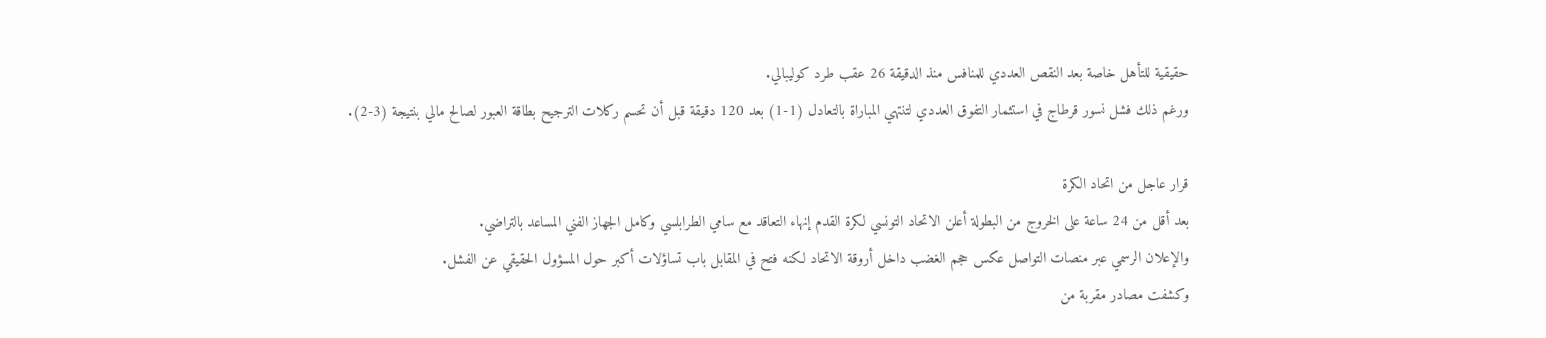حقيقية للتأهل خاصة بعد النقص العددي للمنافس منذ الدقيقة 26 عقب طرد كوليبالي.
ورغم ذلك فشل نسور قرطاج في استثمار التفوق العددي لتنتهي المباراة بالتعادل (1-1) بعد 120 دقيقة قبل أن تحسم ركلات الترجيح بطاقة العبور لصالح مالي بنتيجة (3-2).

قرار عاجل من اتحاد الكرة
بعد أقل من 24 ساعة على الخروج من البطولة أعلن الاتحاد التونسي لكرة القدم إنهاء التعاقد مع سامي الطرابلسي وكامل الجهاز الفني المساعد بالتراضي.
والإعلان الرسمي عبر منصات التواصل عكس حجم الغضب داخل أروقة الاتحاد لكنه فتح في المقابل باب تساؤلات أكبر حول المسؤول الحقيقي عن الفشل.
وكشفت مصادر مقربة من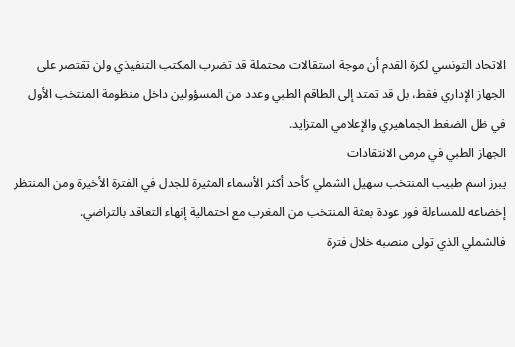الاتحاد التونسي لكرة القدم أن موجة استقالات محتملة قد تضرب المكتب التنفيذي ولن تقتصر على الجهاز الإداري فقط، بل قد تمتد إلى الطاقم الطبي وعدد من المسؤولين داخل منظومة المنتخب الأول في ظل الضغط الجماهيري والإعلامي المتزايد.
الجهاز الطبي في مرمى الانتقادات
يبرز اسم طبيب المنتخب سهيل الشملي كأحد أكثر الأسماء المثيرة للجدل في الفترة الأخيرة ومن المنتظر إخضاعه للمساءلة فور عودة بعثة المنتخب من المغرب مع احتمالية إنهاء التعاقد بالتراضي.
فالشملي الذي تولى منصبه خلال فترة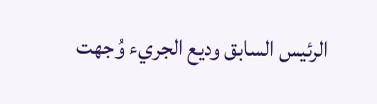الرئيس السابق وديع الجريء وُجهت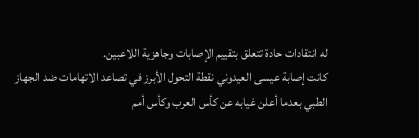له انتقادات حادة تتعلق بتقييم الإصابات وجاهزية اللاعبين.
كانت إصابة عيسى العيدوني نقطة التحول الأبرز في تصاعد الاتهامات ضد الجهاز الطبي بعدما أعلن غيابه عن كأس العرب وكأس أمم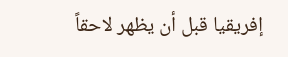إفريقيا قبل أن يظهر لاحقاً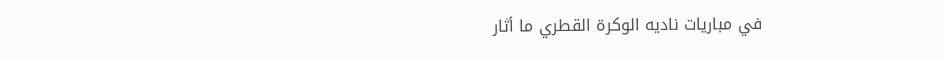في مباريات ناديه الوكرة القطري ما أثار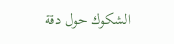الشكوك حول دقة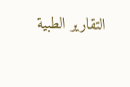التقارير الطبية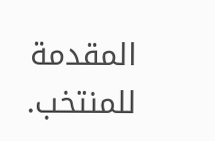المقدمة للمنتخب.